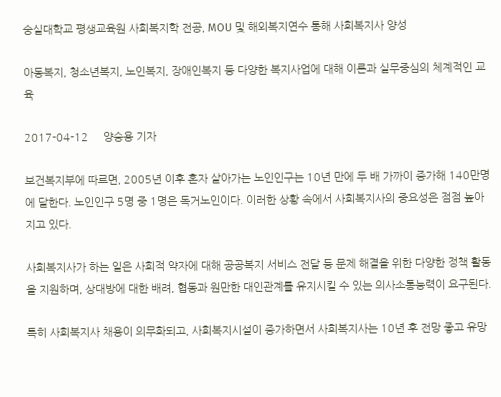숭실대학교 평생교육원 사회복지학 전공, MOU 및 해외복지연수 통해 사회복지사 양성

아동복지, 청소년복지, 노인복지, 장애인복지 등 다양한 복지사업에 대해 이론과 실무중심의 체계적인 교육

2017-04-12     양승용 기자

보건복지부에 따르면, 2005년 이후 혼자 살아가는 노인인구는 10년 만에 두 배 가까이 증가해 140만명에 달한다. 노인인구 5명 중 1명은 독거노인이다. 이러한 상황 속에서 사회복지사의 중요성은 점점 높아지고 있다.

사회복지사가 하는 일은 사회적 약자에 대해 공공복지 서비스 전달 등 문제 해결을 위한 다양한 정책 활동을 지원하며, 상대방에 대한 배려, 협동과 원만한 대인관계를 유지시킬 수 있는 의사소통능력이 요구된다.

특히 사회복지사 채용이 의무화되고, 사회복지시설이 증가하면서 사회복지사는 10년 후 전망 좋고 유망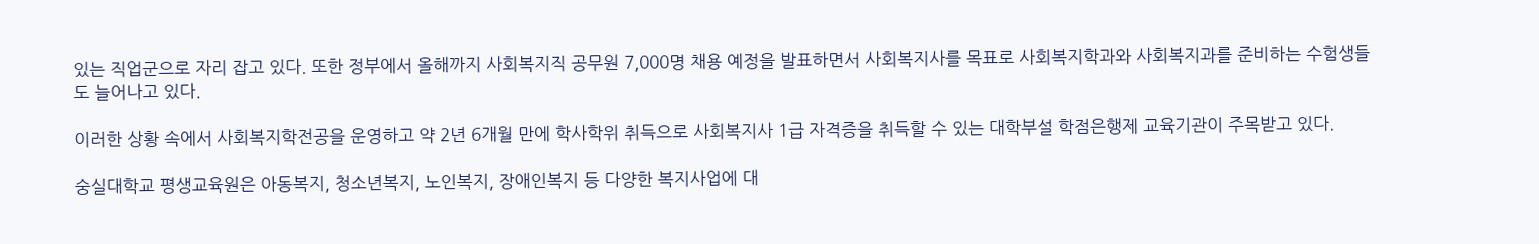있는 직업군으로 자리 잡고 있다. 또한 정부에서 올해까지 사회복지직 공무원 7,000명 채용 예정을 발표하면서 사회복지사를 목표로 사회복지학과와 사회복지과를 준비하는 수험생들도 늘어나고 있다.

이러한 상황 속에서 사회복지학전공을 운영하고 약 2년 6개월 만에 학사학위 취득으로 사회복지사 1급 자격증을 취득할 수 있는 대학부설 학점은행제 교육기관이 주목받고 있다.

숭실대학교 평생교육원은 아동복지, 청소년복지, 노인복지, 장애인복지 등 다양한 복지사업에 대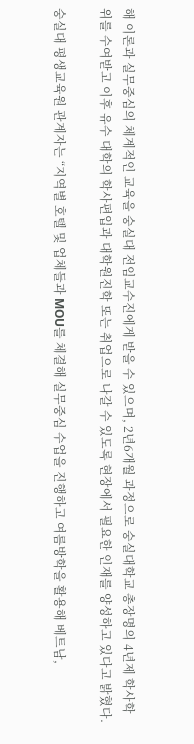해 이론과 실무중심의 체계적인 교육을 숭실대 전임교수진에게 받을 수 있으며, 2년6개월 과정으로 숭실대학교 총장명의 4년제 학사학위를 수여받고 이후 유수 대학의 학사편입과 대학원진학 또는 취업으로 나갈 수 있도록 현장에서 필요한 인재를 양성하고 있다고 밝혔다.

숭실대 평생교육원 관계자는 “지역별 호텔 및 업체들과 MOU를 체결해 실무중심 수업을 진행하고 여름방학을 활용해 베트남,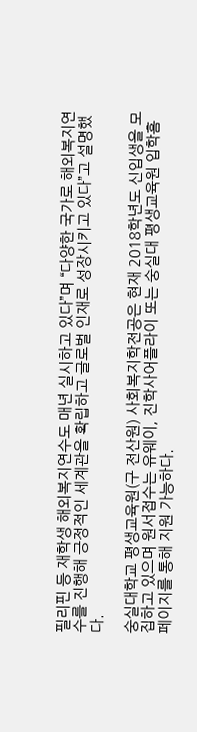필리핀 등 재학생 해외복지연수도 매년 실시하고 있다”며 “다양한 국가로 해외복지연수를 진행해 긍정적인 세계관을 확립하고 글로벌 인재로 성장시키고 있다”고 설명했다.

숭실대학교 평생교육원(구 전산원) 사회복지학전공은 현재 2018학년도 신입생을 모집하고 있으며 원서접수는 유웨이, 진학사어플라이 또는 숭실대 평생교육원 입학홈페이지를 통해 지원 가능하다.